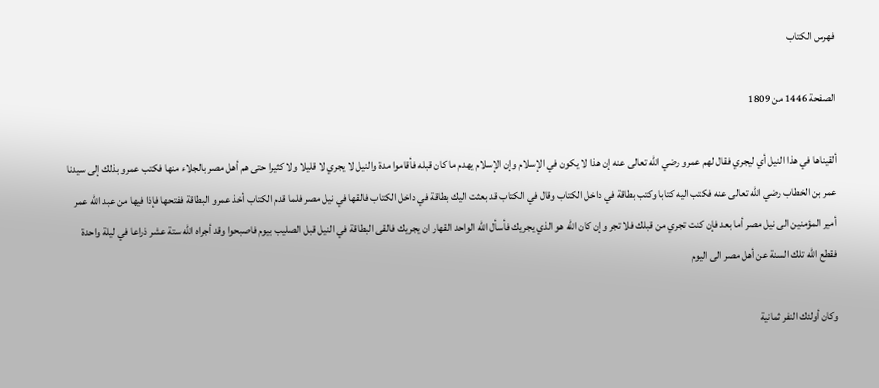فهرس الكتاب

الصفحة 1446 من 1809

ألقيناها في هذا النيل أي ليجري فقال لهم عمرو رضي الله تعالى عنه إن هذا لا يكون في الإسلام وإن الإسلام يهدم ما كان قبله فأقاموا مدة والنيل لا يجري لا قليلا ولا كثيرا حتى هم أهل مصر بالجلاء منها فكتب عمرو بذلك إلى سيدنا عمر بن الخطاب رضي الله تعالى عنه فكتب اليه كتابا وكتب بطاقة في داخل الكتاب وقال في الكتاب قد بعثت اليك بطاقة في داخل الكتاب فالقها في نيل مصر فلما قدم الكتاب أخذ عمرو البطاقة ففتحها فإذا فيها من عبد الله عمر أمير المؤمنين الى نيل مصر أما بعد فإن كنت تجري من قبلك فلا تجر وإن كان الله هو الذي يجريك فأسأل الله الواحد القهار ان يجريك فالقى البطاقة في النيل قبل الصليب بيوم فاصبحوا وقد أجراه الله ستة عشر ذراعا في ليلة واحدة فقطع الله تلك السنة عن أهل مصر الى اليوم

وكان أولئك النفر ثمانية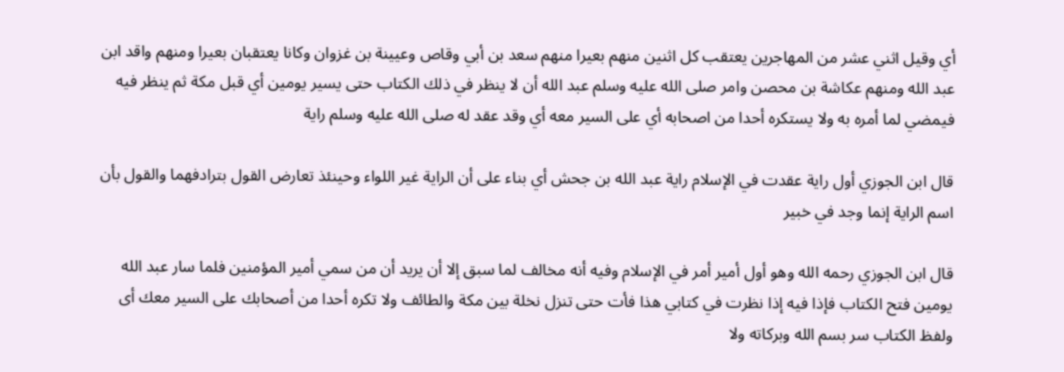أي وقيل اثني عشر من المهاجرين يعتقب كل اثنين منهم بعيرا منهم سعد بن أبي وقاص وعيينة بن غزوان وكانا يعتقبان بعيرا ومنهم واقد ابن عبد الله ومنهم عكاشة بن محصن وامر صلى الله عليه وسلم عبد الله أن لا ينظر في ذلك الكتاب حتى يسير يومين أي قبل مكة ثم ينظر فيه فيمضي لما أمره به ولا يستكره أحدا من اصحابه أي على السير معه أي وقد عقد له صلى الله عليه وسلم راية

قال ابن الجوزي أول راية عقدت في الإسلام راية عبد الله بن جحش أي بناء على أن الراية غير اللواء وحينئذ تعارض القول بترادفهما والقول بأن اسم الراية إنما وجد في خبير

قال ابن الجوزي رحمه الله وهو أول أمير أمر في الإسلام وفيه أنه مخالف لما سبق إلا أن يريد أن من سمي أمير المؤمنين فلما سار عبد الله يومين فتح الكتاب فإذا فيه إذا نظرت في كتابي هذا فأت حتى تنزل نخلة بين مكة والطائف ولا تكره أحدا من أصحابك على السير معك أى ولفظ الكتاب سر بسم الله وبركاته ولا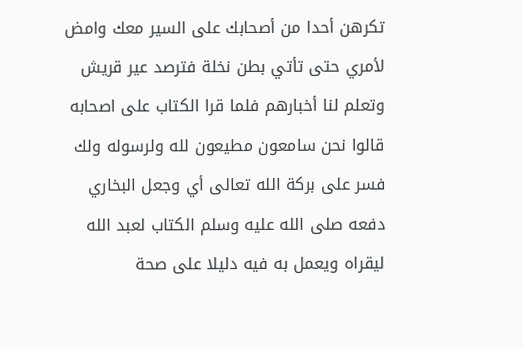تكرهن أحدا من أصحابك على السير معك وامض لأمري حتى تأتي بطن نخلة فترصد عير قريش وتعلم لنا أخبارهم فلما قرا الكتاب على اصحابه قالوا نحن سامعون مطيعون لله ولرسوله ولك فسر على بركة الله تعالى أي وجعل البخاري دفعه صلى الله عليه وسلم الكتاب لعبد الله ليقراه ويعمل به فيه دليلا على صحة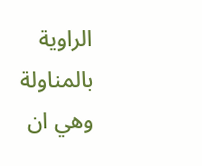الراوية بالمناولة وهي ان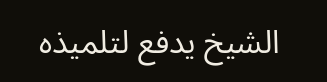الشيخ يدفع لتلميذه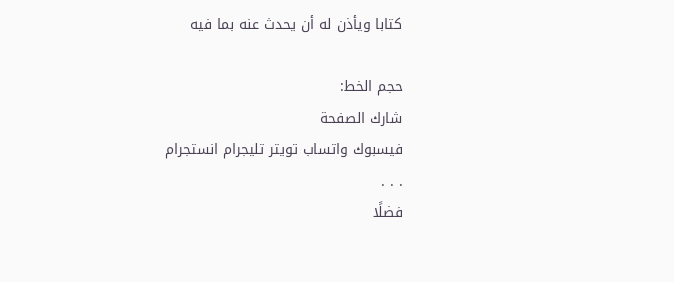كتابا ويأذن له أن يحدث عنه بما فيه

حجم الخط:
شارك الصفحة
فيسبوك واتساب تويتر تليجرام انستجرام
. . .
فضلًا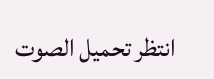انتظر تحميل الصوت